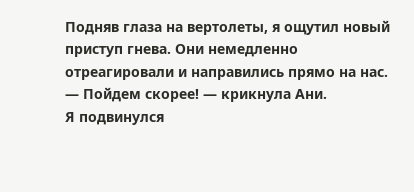Подняв глаза на вертолеты, я ощутил новый приступ гнева. Они немедленно отреагировали и направились прямо на нас.
— Пойдем скорее! — крикнула Ани.
Я подвинулся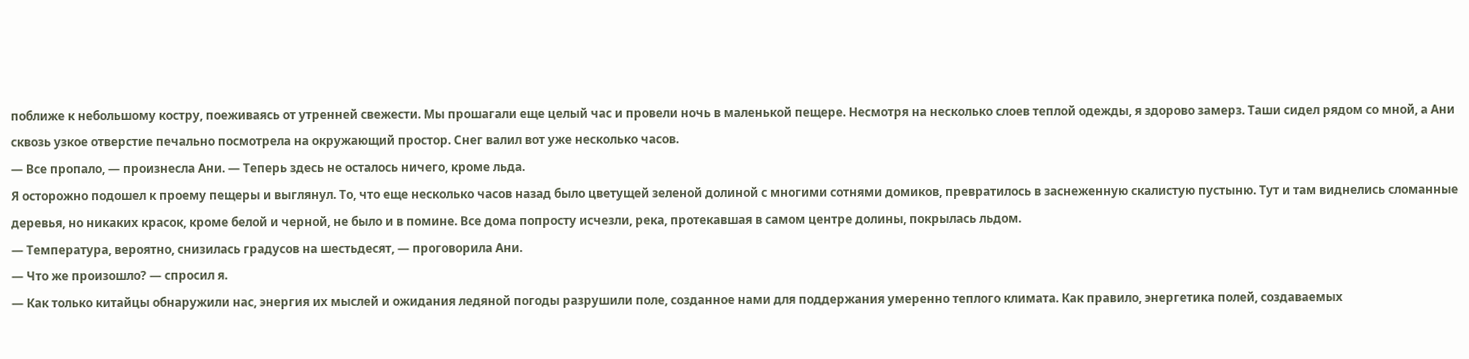поближе к небольшому костру, поеживаясь от утренней свежести. Мы прошагали еще целый час и провели ночь в маленькой пещере. Несмотря на несколько слоев теплой одежды, я здорово замерз. Таши сидел рядом со мной, а Ани сквозь узкое отверстие печально посмотрела на окружающий простор. Снег валил вот уже несколько часов.
— Все пропало, — произнесла Ани. — Теперь здесь не осталось ничего, кроме льда.
Я осторожно подошел к проему пещеры и выглянул. То, что еще несколько часов назад было цветущей зеленой долиной с многими сотнями домиков, превратилось в заснеженную скалистую пустыню. Тут и там виднелись сломанные деревья, но никаких красок, кроме белой и черной, не было и в помине. Все дома попросту исчезли, река, протекавшая в самом центре долины, покрылась льдом.
— Температура, вероятно, снизилась градусов на шестьдесят, — проговорила Ани.
— Что же произошло? — спросил я.
— Как только китайцы обнаружили нас, энергия их мыслей и ожидания ледяной погоды разрушили поле, созданное нами для поддержания умеренно теплого климата. Как правило, энергетика полей, создаваемых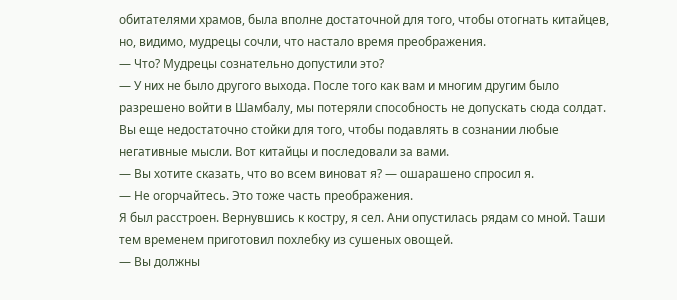обитателями храмов, была вполне достаточной для того, чтобы отогнать китайцев, но, видимо, мудрецы сочли, что настало время преображения.
— Что? Мудрецы сознательно допустили это?
— У них не было другого выхода. После того как вам и многим другим было разрешено войти в Шамбалу, мы потеряли способность не допускать сюда солдат. Вы еще недостаточно стойки для того, чтобы подавлять в сознании любые негативные мысли. Вот китайцы и последовали за вами.
— Вы хотите сказать, что во всем виноват я? — ошарашено спросил я.
— Не огорчайтесь. Это тоже часть преображения.
Я был расстроен. Вернувшись к костру, я сел. Ани опустилась рядам со мной. Таши тем временем приготовил похлебку из сушеных овощей.
— Вы должны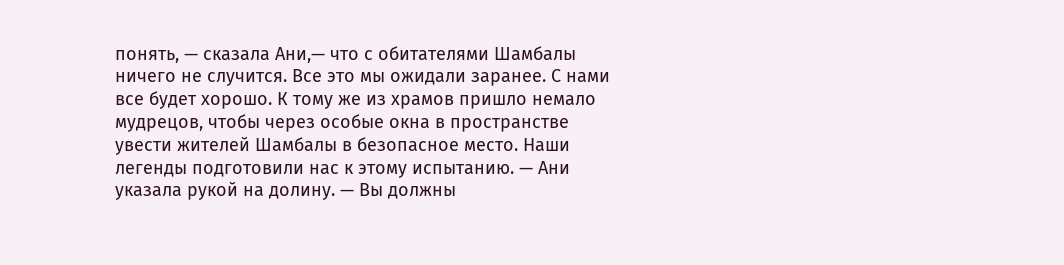понять, — сказала Ани,— что с обитателями Шамбалы ничего не случится. Все это мы ожидали заранее. С нами все будет хорошо. К тому же из храмов пришло немало мудрецов, чтобы через особые окна в пространстве увести жителей Шамбалы в безопасное место. Наши легенды подготовили нас к этому испытанию. — Ани указала рукой на долину. — Вы должны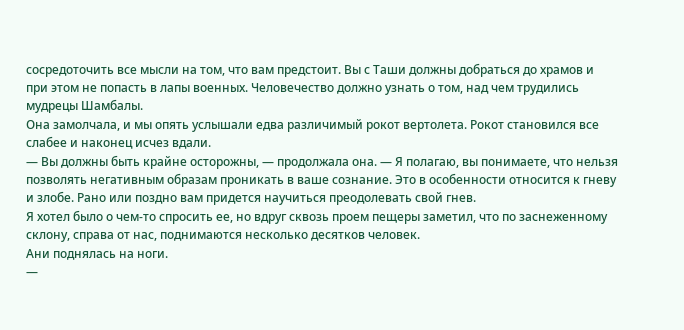сосредоточить все мысли на том, что вам предстоит. Вы с Таши должны добраться до храмов и при этом не попасть в лапы военных. Человечество должно узнать о том, над чем трудились мудрецы Шамбалы.
Она замолчала, и мы опять услышали едва различимый рокот вертолета. Рокот становился все слабее и наконец исчез вдали.
— Вы должны быть крайне осторожны, — продолжала она. — Я полагаю, вы понимаете, что нельзя позволять негативным образам проникать в ваше сознание. Это в особенности относится к гневу и злобе. Рано или поздно вам придется научиться преодолевать свой гнев.
Я хотел было о чем-то спросить ее, но вдруг сквозь проем пещеры заметил, что по заснеженному склону, справа от нас, поднимаются несколько десятков человек.
Ани поднялась на ноги.
—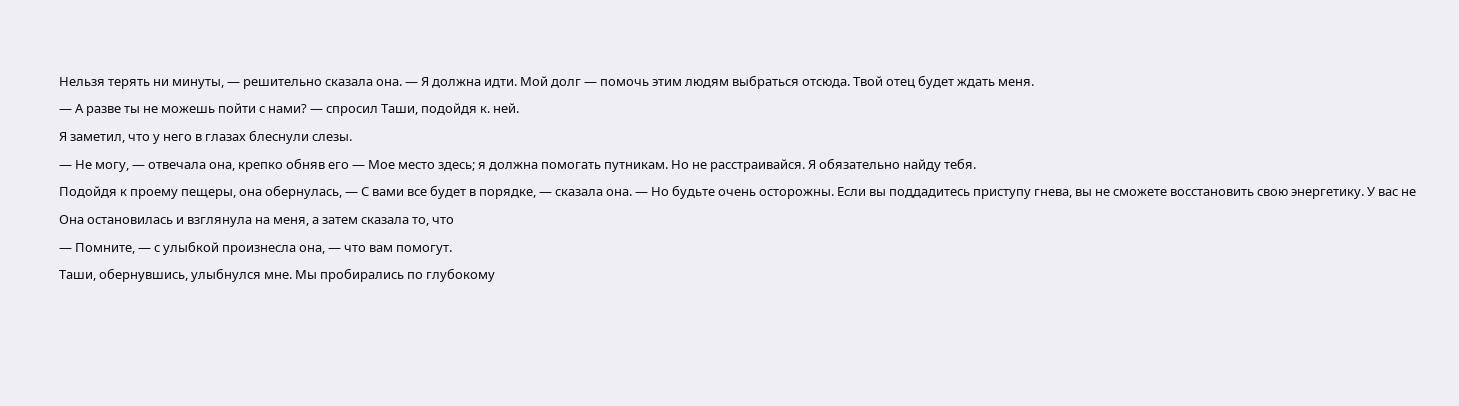Нельзя терять ни минуты, — решительно сказала она. — Я должна идти. Мой долг — помочь этим людям выбраться отсюда. Твой отец будет ждать меня.
— А разве ты не можешь пойти с нами? — спросил Таши, подойдя к. ней.
Я заметил, что у него в глазах блеснули слезы.
— Не могу, — отвечала она, крепко обняв его — Мое место здесь; я должна помогать путникам. Но не расстраивайся. Я обязательно найду тебя.
Подойдя к проему пещеры, она обернулась, — С вами все будет в порядке, — сказала она. — Но будьте очень осторожны. Если вы поддадитесь приступу гнева, вы не сможете восстановить свою энергетику. У вас не
Она остановилась и взглянула на меня, а затем сказала то, что
— Помните, — с улыбкой произнесла она, — что вам помогут.
Таши, обернувшись, улыбнулся мне. Мы пробирались по глубокому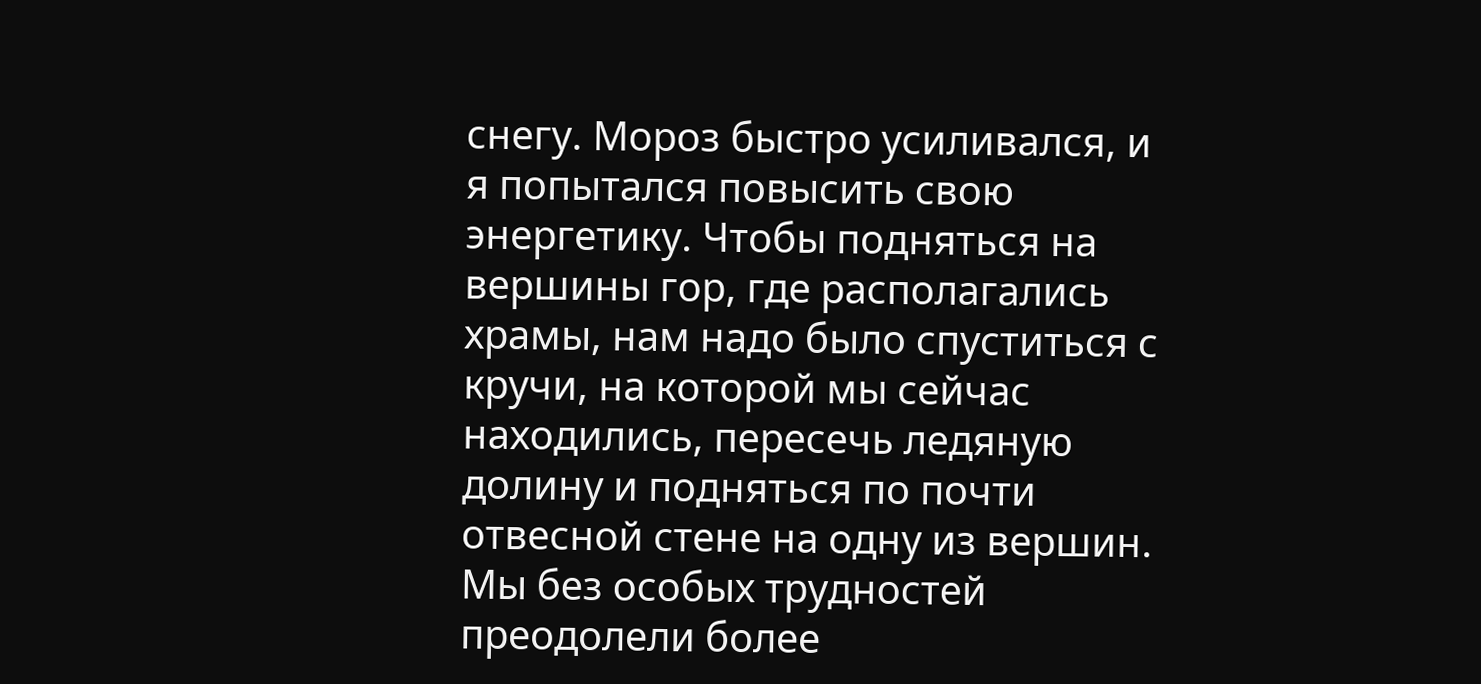снегу. Мороз быстро усиливался, и я попытался повысить свою энергетику. Чтобы подняться на вершины гор, где располагались храмы, нам надо было спуститься с кручи, на которой мы сейчас находились, пересечь ледяную долину и подняться по почти отвесной стене на одну из вершин. Мы без особых трудностей преодолели более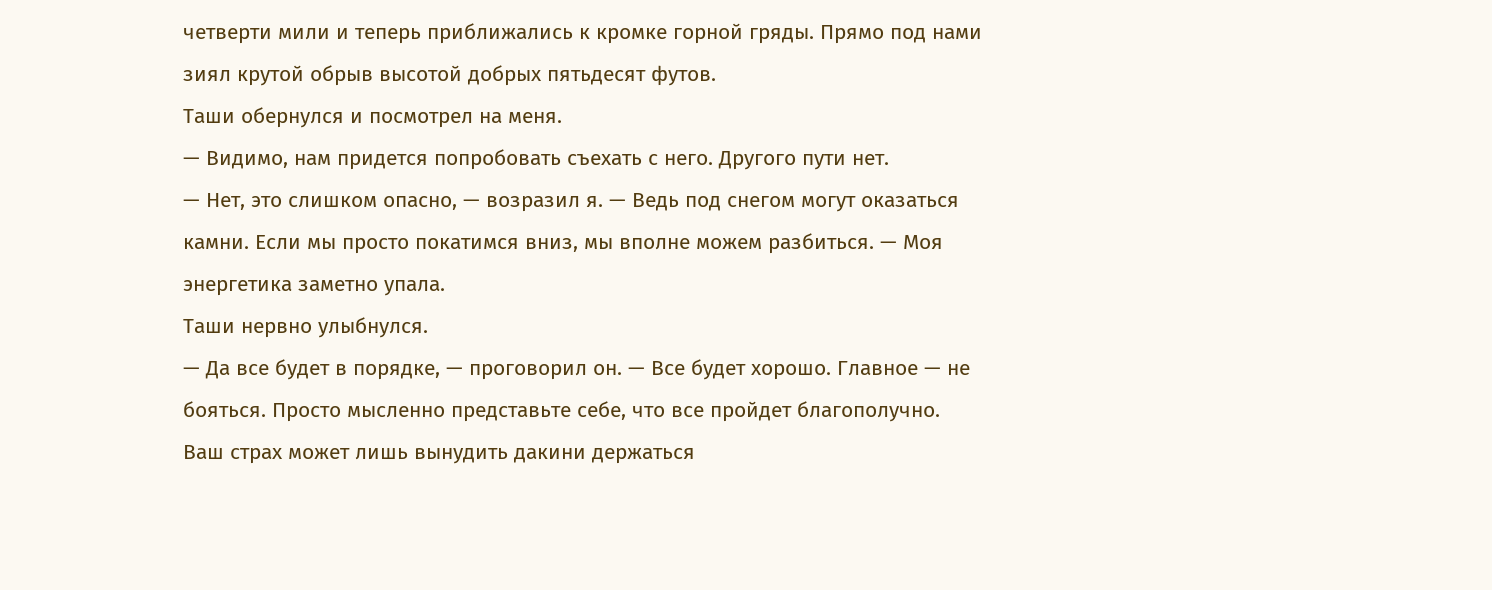четверти мили и теперь приближались к кромке горной гряды. Прямо под нами зиял крутой обрыв высотой добрых пятьдесят футов.
Таши обернулся и посмотрел на меня.
— Видимо, нам придется попробовать съехать с него. Другого пути нет.
— Нет, это слишком опасно, — возразил я. — Ведь под снегом могут оказаться камни. Если мы просто покатимся вниз, мы вполне можем разбиться. — Моя энергетика заметно упала.
Таши нервно улыбнулся.
— Да все будет в порядке, — проговорил он. — Все будет хорошо. Главное — не бояться. Просто мысленно представьте себе, что все пройдет благополучно. Ваш страх может лишь вынудить дакини держаться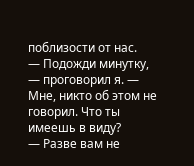поблизости от нас.
— Подожди минутку, — проговорил я. — Мне, никто об этом не говорил. Что ты имеешь в виду?
— Разве вам не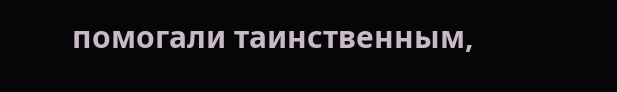помогали таинственным,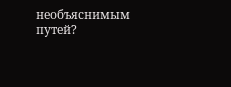необъяснимым путей?